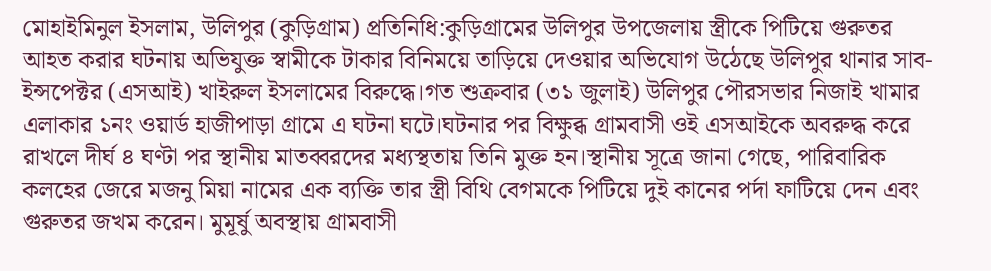মোহাইমিনুল ইসলাম, উলিপুর (কুড়িগ্রাম) প্রতিনিধি:কুড়িগ্রামের উলিপুর উপজেলায় স্ত্রীকে পিটিয়ে গুরুতর আহত করার ঘটনায় অভিযুক্ত স্বামীকে টাকার বিনিময়ে তাড়িয়ে দেওয়ার অভিযোগ উঠেছে উলিপুর থানার সাব-ইন্সপেক্টর (এসআই) খাইরুল ইসলামের বিরুদ্ধে।গত শুক্রবার (৩১ জুলাই) উলিপুর পৌরসভার নিজাই খামার এলাকার ১নং ওয়ার্ড হাজীপাড়া গ্রামে এ ঘটনা ঘটে।ঘটনার পর বিক্ষুব্ধ গ্রামবাসী ওই এসআইকে অবরুদ্ধ করে রাখলে দীর্ঘ ৪ ঘণ্টা পর স্থানীয় মাতব্বরদের মধ্যস্থতায় তিনি মুক্ত হন।স্থানীয় সূত্রে জানা গেছে, পারিবারিক কলহের জেরে মজনু মিয়া নামের এক ব্যক্তি তার স্ত্রী বিথি বেগমকে পিটিয়ে দুই কানের পর্দা ফাটিয়ে দেন এবং গুরুতর জখম করেন। মুমূর্ষু অবস্থায় গ্রামবাসী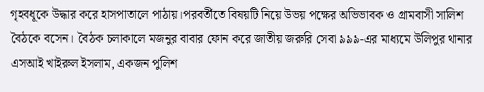গৃহবধূকে উদ্ধার করে হাসপাতালে পাঠায়।পরবর্তীতে বিষয়টি নিয়ে উভয় পক্ষের অভিভাবক ও গ্রামবাসী সালিশ বৈঠকে বসেন। বৈঠক চলাকালে মজনুর বাবার ফোন করে জাতীয় জরুরি সেবা ৯৯৯-এর মাধ্যমে উলিপুর থানার এসআই খাইরুল ইসলাম, একজন পুলিশ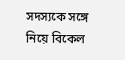সদস্যকে সঙ্গে নিয়ে বিকেল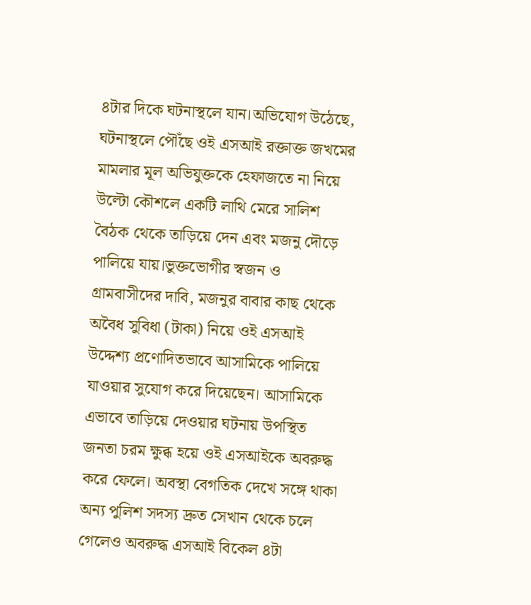৪টার দিকে ঘটনাস্থলে যান।অভিযোগ উঠেছে, ঘটনাস্থলে পৌঁছে ওই এসআই রক্তাক্ত জখমের মামলার মূল অভিযুক্তকে হেফাজতে না নিয়ে উল্টো কৌশলে একটি লাথি মেরে সালিশ বৈঠক থেকে তাড়িয়ে দেন এবং মজনু দৌড়ে পালিয়ে যায়।ভুক্তভোগীর স্বজন ও গ্রামবাসীদের দাবি, মজনুর বাবার কাছ থেকে অবৈধ সুবিধা (টাকা) নিয়ে ওই এসআই উদ্দেশ্য প্রণোদিতভাবে আসামিকে পালিয়ে যাওয়ার সুযোগ করে দিয়েছেন। আসামিকে এভাবে তাড়িয়ে দেওয়ার ঘটনায় উপস্থিত জনতা চরম ক্ষুব্ধ হয়ে ওই এসআইকে অবরুদ্ধ করে ফেলে। অবস্থা বেগতিক দেখে সঙ্গে থাকা অন্য পুলিশ সদস্য দ্রুত সেখান থেকে চলে গেলেও অবরুদ্ধ এসআই বিকেল ৪টা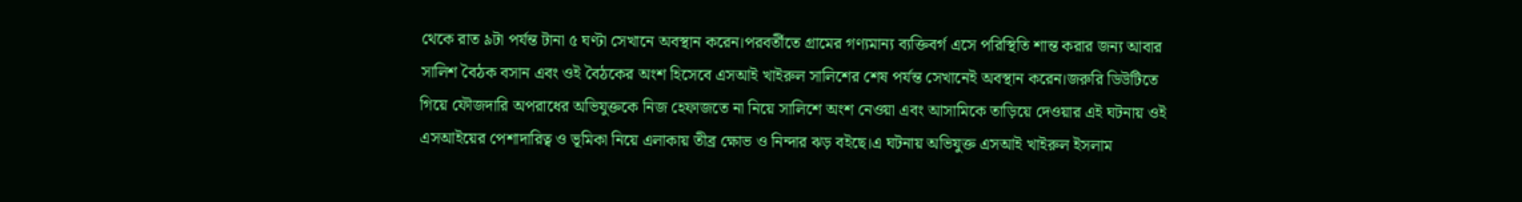থেকে রাত ৯টা পর্যন্ত টানা ৫ ঘণ্টা সেখানে অবস্থান করেন।পরবর্তীতে গ্রামের গণ্যমান্য ব্যক্তিবর্গ এসে পরিস্থিতি শান্ত করার জন্য আবার সালিশ বৈঠক বসান এবং ওই বৈঠকের অংশ হিসেবে এসআই খাইরুল সালিশের শেষ পর্যন্ত সেখানেই অবস্থান করেন।জরুরি ডিউটিতে গিয়ে ফৌজদারি অপরাধের অভিযুক্তকে নিজ হেফাজতে না নিয়ে সালিশে অংশ নেওয়া এবং আসামিকে তাড়িয়ে দেওয়ার এই ঘটনায় ওই এসআইয়ের পেশাদারিত্ব ও ভূমিকা নিয়ে এলাকায় তীব্র ক্ষোভ ও নিন্দার ঝড় বইছে।এ ঘটনায় অভিযুক্ত এসআই খাইরুল ইসলাম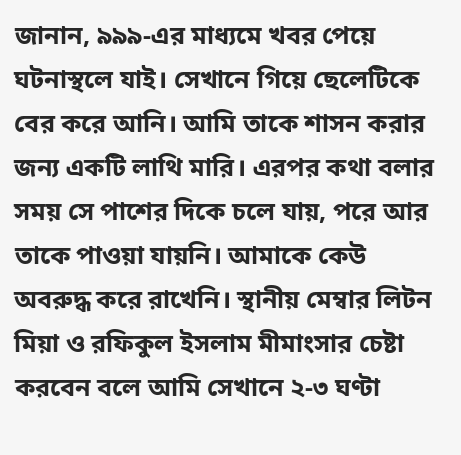জানান, ৯৯৯-এর মাধ্যমে খবর পেয়ে ঘটনাস্থলে যাই। সেখানে গিয়ে ছেলেটিকে বের করে আনি। আমি তাকে শাসন করার জন্য একটি লাথি মারি। এরপর কথা বলার সময় সে পাশের দিকে চলে যায়, পরে আর তাকে পাওয়া যায়নি। আমাকে কেউ অবরুদ্ধ করে রাখেনি। স্থানীয় মেম্বার লিটন মিয়া ও রফিকুল ইসলাম মীমাংসার চেষ্টা করবেন বলে আমি সেখানে ২-৩ ঘণ্টা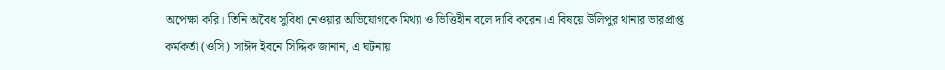অপেক্ষা করি। তিনি অবৈধ সুবিধা নেওয়ার অভিযোগকে মিথ্যা ও ভিত্তিহীন বলে দাবি করেন।এ বিষয়ে উলিপুর থানার ভারপ্রাপ্ত কর্মকর্তা (ওসি) সাঈদ ইবনে সিদ্দিক জানান, এ ঘটনায়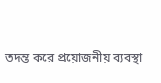তদন্ত করে প্রয়োজনীয় ব্যবস্থা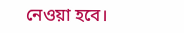নেওয়া হবে।